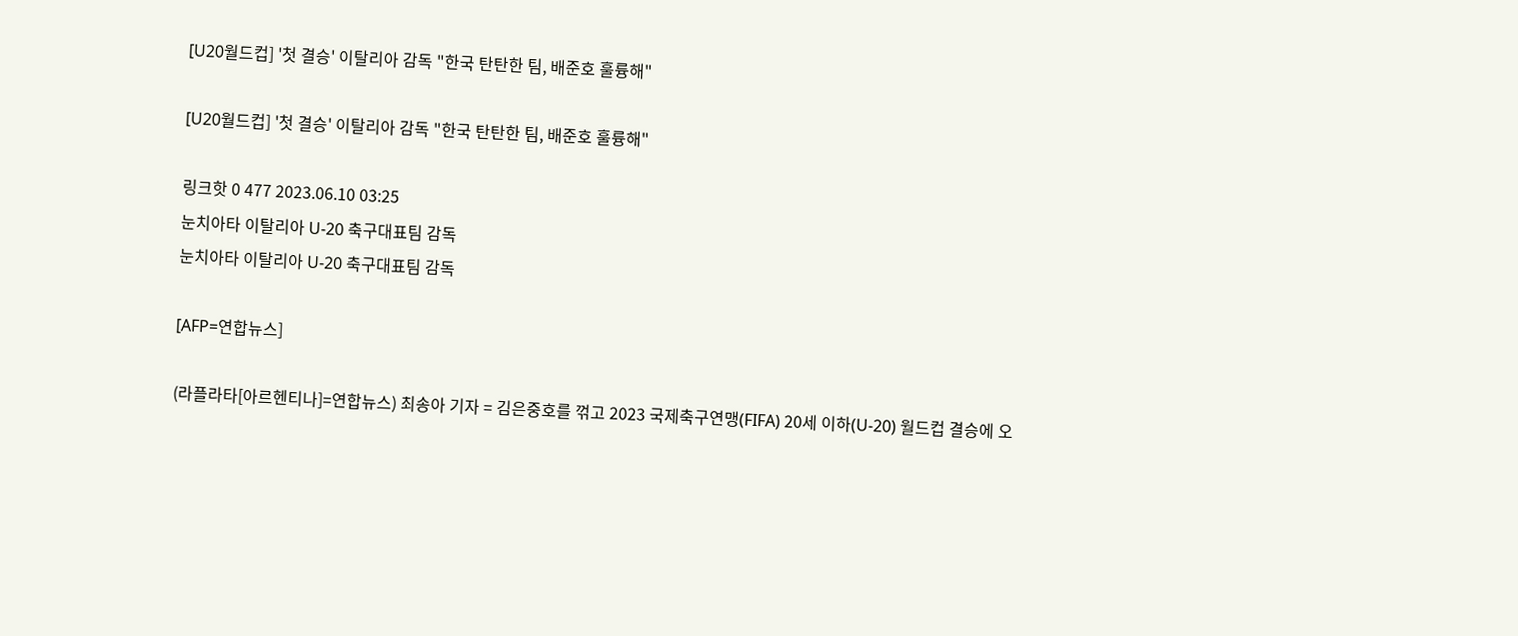[U20월드컵] '첫 결승' 이탈리아 감독 "한국 탄탄한 팀, 배준호 훌륭해"

[U20월드컵] '첫 결승' 이탈리아 감독 "한국 탄탄한 팀, 배준호 훌륭해"

링크핫 0 477 2023.06.10 03:25
눈치아타 이탈리아 U-20 축구대표팀 감독
눈치아타 이탈리아 U-20 축구대표팀 감독

[AFP=연합뉴스]

(라플라타[아르헨티나]=연합뉴스) 최송아 기자 = 김은중호를 꺾고 2023 국제축구연맹(FIFA) 20세 이하(U-20) 월드컵 결승에 오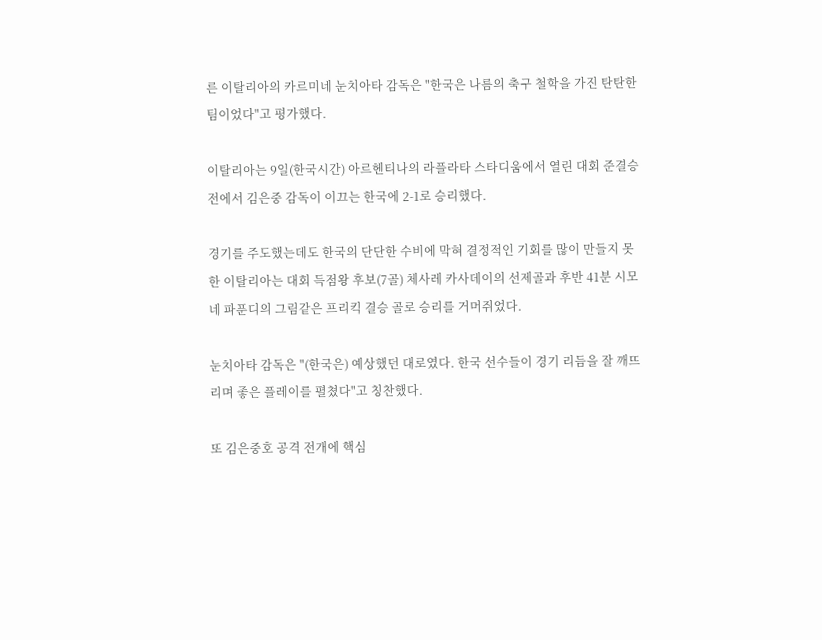른 이탈리아의 카르미네 눈치아타 감독은 "한국은 나름의 축구 철학을 가진 탄탄한 팀이었다"고 평가했다.

이탈리아는 9일(한국시간) 아르헨티나의 라플라타 스타디움에서 열린 대회 준결승전에서 김은중 감독이 이끄는 한국에 2-1로 승리했다.

경기를 주도했는데도 한국의 단단한 수비에 막혀 결정적인 기회를 많이 만들지 못한 이탈리아는 대회 득점왕 후보(7골) 체사레 카사데이의 선제골과 후반 41분 시모네 파푼디의 그림같은 프리킥 결승 골로 승리를 거머쥐었다.

눈치아타 감독은 "(한국은) 예상했던 대로였다. 한국 선수들이 경기 리듬을 잘 깨뜨리며 좋은 플레이를 펼쳤다"고 칭찬했다.

또 김은중호 공격 전개에 핵심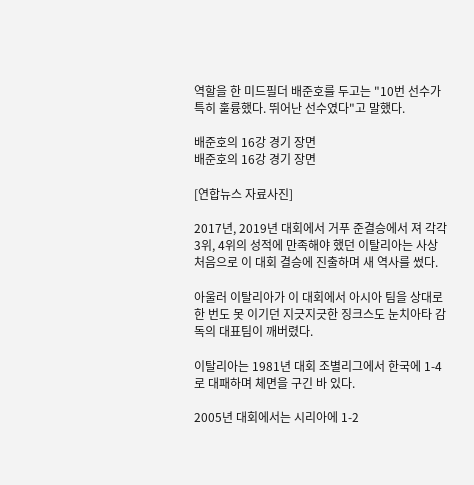역할을 한 미드필더 배준호를 두고는 "10번 선수가 특히 훌륭했다. 뛰어난 선수였다"고 말했다.

배준호의 16강 경기 장면
배준호의 16강 경기 장면

[연합뉴스 자료사진]

2017년, 2019년 대회에서 거푸 준결승에서 져 각각 3위, 4위의 성적에 만족해야 했던 이탈리아는 사상 처음으로 이 대회 결승에 진출하며 새 역사를 썼다.

아울러 이탈리아가 이 대회에서 아시아 팀을 상대로 한 번도 못 이기던 지긋지긋한 징크스도 눈치아타 감독의 대표팀이 깨버렸다.

이탈리아는 1981년 대회 조별리그에서 한국에 1-4로 대패하며 체면을 구긴 바 있다.

2005년 대회에서는 시리아에 1-2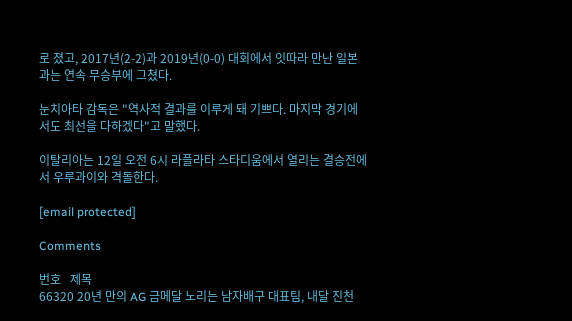로 졌고, 2017년(2-2)과 2019년(0-0) 대회에서 잇따라 만난 일본과는 연속 무승부에 그쳤다.

눈치아타 감독은 "역사적 결과를 이루게 돼 기쁘다. 마지막 경기에서도 최선을 다하겠다"고 말했다.

이탈리아는 12일 오전 6시 라플라타 스타디움에서 열리는 결승전에서 우루과이와 격돌한다.

[email protected]

Comments

번호   제목
66320 20년 만의 AG 금메달 노리는 남자배구 대표팀, 내달 진천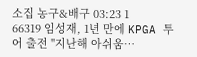소집 농구&배구 03:23 1
66319 임성재, 1년 만에 KPGA 투어 출전 "지난해 아쉬움…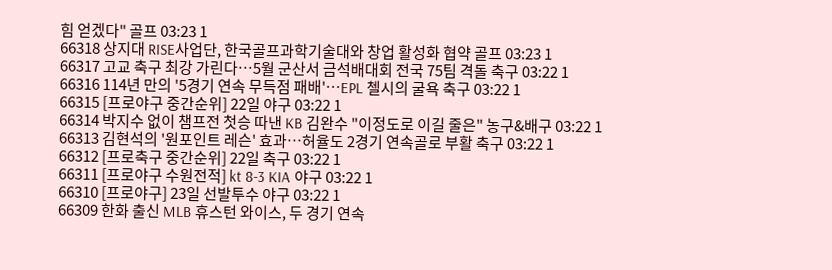힘 얻겠다" 골프 03:23 1
66318 상지대 RISE사업단, 한국골프과학기술대와 창업 활성화 협약 골프 03:23 1
66317 고교 축구 최강 가린다…5월 군산서 금석배대회 전국 75팀 격돌 축구 03:22 1
66316 114년 만의 '5경기 연속 무득점 패배'…EPL 첼시의 굴욕 축구 03:22 1
66315 [프로야구 중간순위] 22일 야구 03:22 1
66314 박지수 없이 챔프전 첫승 따낸 KB 김완수 "이정도로 이길 줄은" 농구&배구 03:22 1
66313 김현석의 '원포인트 레슨' 효과…허율도 2경기 연속골로 부활 축구 03:22 1
66312 [프로축구 중간순위] 22일 축구 03:22 1
66311 [프로야구 수원전적] kt 8-3 KIA 야구 03:22 1
66310 [프로야구] 23일 선발투수 야구 03:22 1
66309 한화 출신 MLB 휴스턴 와이스, 두 경기 연속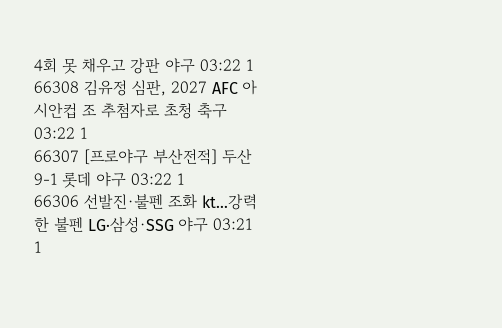4회 못 채우고 강판 야구 03:22 1
66308 김유정 심판, 2027 AFC 아시안컵 조 추첨자로 초청 축구 03:22 1
66307 [프로야구 부산전적] 두산 9-1 롯데 야구 03:22 1
66306 선발진·불펜 조화 kt…강력한 불펜 LG·삼성·SSG 야구 03:21 1